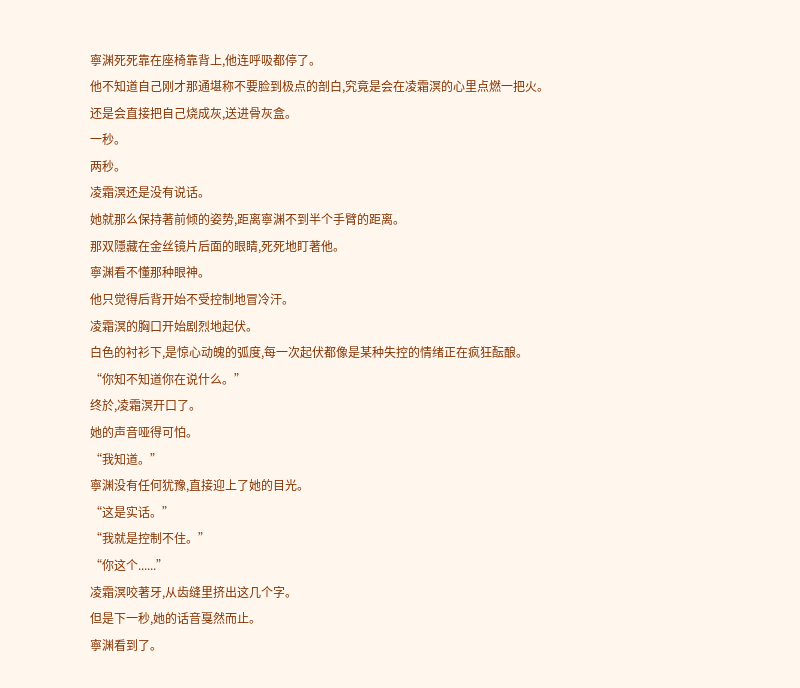寧渊死死靠在座椅靠背上,他连呼吸都停了。
他不知道自己刚才那通堪称不要脸到极点的剖白,究竟是会在凌霜溟的心里点燃一把火。
还是会直接把自己烧成灰,送进骨灰盒。
一秒。
两秒。
凌霜溟还是没有说话。
她就那么保持著前倾的姿势,距离寧渊不到半个手臂的距离。
那双隱藏在金丝镜片后面的眼睛,死死地盯著他。
寧渊看不懂那种眼神。
他只觉得后背开始不受控制地冒冷汗。
凌霜溟的胸口开始剧烈地起伏。
白色的衬衫下,是惊心动魄的弧度,每一次起伏都像是某种失控的情绪正在疯狂酝酿。
“你知不知道你在说什么。”
终於,凌霜溟开口了。
她的声音哑得可怕。
“我知道。”
寧渊没有任何犹豫,直接迎上了她的目光。
“这是实话。”
“我就是控制不住。”
“你这个......”
凌霜溟咬著牙,从齿缝里挤出这几个字。
但是下一秒,她的话音戛然而止。
寧渊看到了。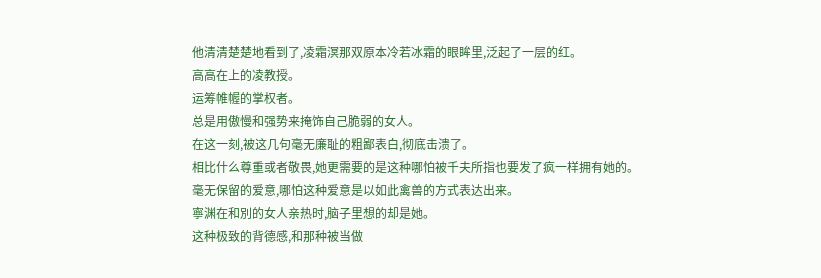他清清楚楚地看到了,凌霜溟那双原本冷若冰霜的眼眸里,泛起了一层的红。
高高在上的凌教授。
运筹帷幄的掌权者。
总是用傲慢和强势来掩饰自己脆弱的女人。
在这一刻,被这几句毫无廉耻的粗鄙表白,彻底击溃了。
相比什么尊重或者敬畏,她更需要的是这种哪怕被千夫所指也要发了疯一样拥有她的。
毫无保留的爱意,哪怕这种爱意是以如此禽兽的方式表达出来。
寧渊在和別的女人亲热时,脑子里想的却是她。
这种极致的背德感,和那种被当做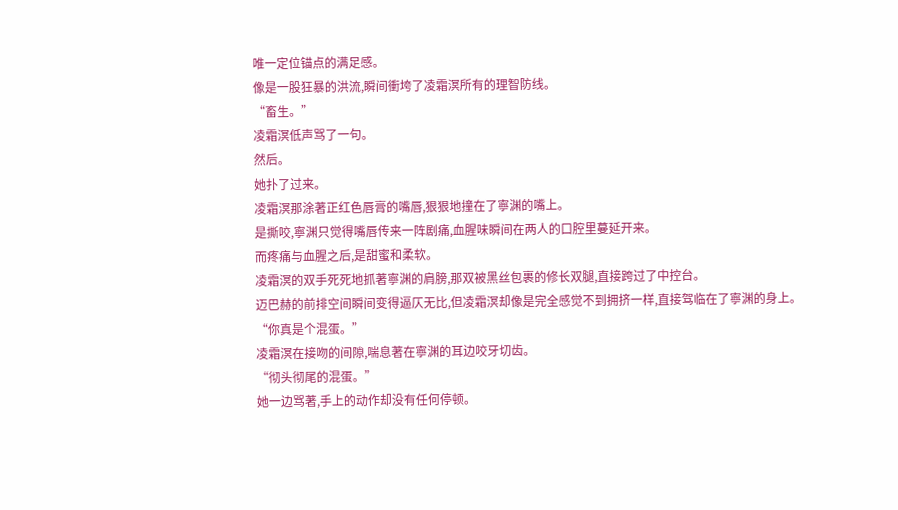唯一定位锚点的满足感。
像是一股狂暴的洪流,瞬间衝垮了凌霜溟所有的理智防线。
“畜生。”
凌霜溟低声骂了一句。
然后。
她扑了过来。
凌霜溟那涂著正红色唇膏的嘴唇,狠狠地撞在了寧渊的嘴上。
是撕咬,寧渊只觉得嘴唇传来一阵剧痛,血腥味瞬间在两人的口腔里蔓延开来。
而疼痛与血腥之后,是甜蜜和柔软。
凌霜溟的双手死死地抓著寧渊的肩膀,那双被黑丝包裹的修长双腿,直接跨过了中控台。
迈巴赫的前排空间瞬间变得逼仄无比,但凌霜溟却像是完全感觉不到拥挤一样,直接驾临在了寧渊的身上。
“你真是个混蛋。”
凌霜溟在接吻的间隙,喘息著在寧渊的耳边咬牙切齿。
“彻头彻尾的混蛋。”
她一边骂著,手上的动作却没有任何停顿。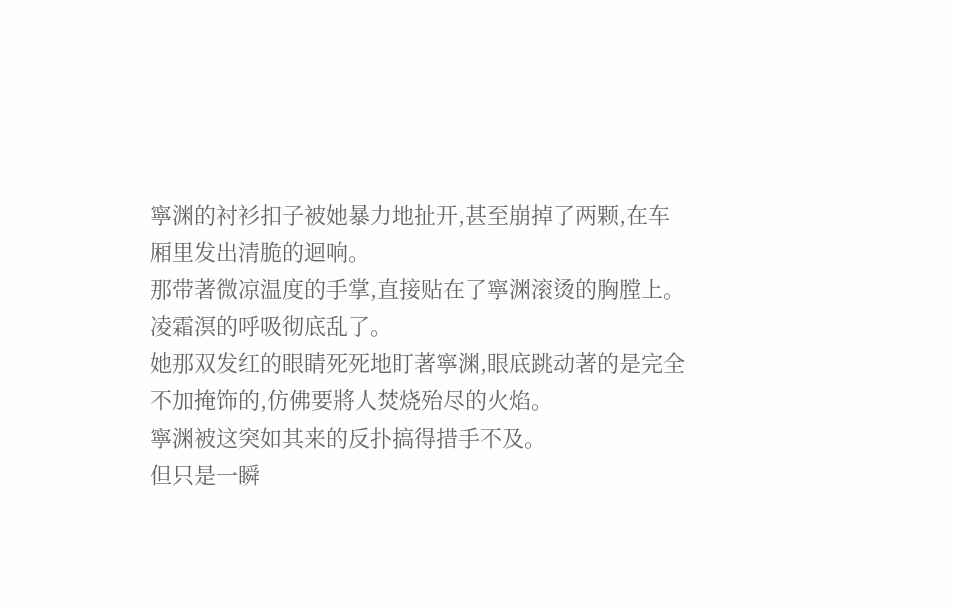寧渊的衬衫扣子被她暴力地扯开,甚至崩掉了两颗,在车厢里发出清脆的迴响。
那带著微凉温度的手掌,直接贴在了寧渊滚烫的胸膛上。
凌霜溟的呼吸彻底乱了。
她那双发红的眼睛死死地盯著寧渊,眼底跳动著的是完全不加掩饰的,仿佛要將人焚烧殆尽的火焰。
寧渊被这突如其来的反扑搞得措手不及。
但只是一瞬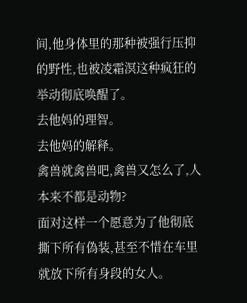间,他身体里的那种被强行压抑的野性,也被凌霜溟这种疯狂的举动彻底唤醒了。
去他妈的理智。
去他妈的解释。
禽兽就禽兽吧,禽兽又怎么了,人本来不都是动物?
面对这样一个愿意为了他彻底撕下所有偽装,甚至不惜在车里就放下所有身段的女人。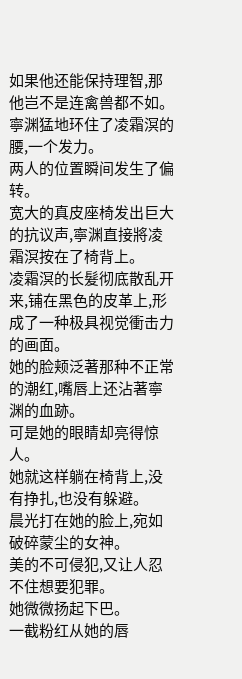如果他还能保持理智,那他岂不是连禽兽都不如。
寧渊猛地环住了凌霜溟的腰,一个发力。
两人的位置瞬间发生了偏转。
宽大的真皮座椅发出巨大的抗议声,寧渊直接將凌霜溟按在了椅背上。
凌霜溟的长髮彻底散乱开来,铺在黑色的皮革上,形成了一种极具视觉衝击力的画面。
她的脸颊泛著那种不正常的潮红,嘴唇上还沾著寧渊的血跡。
可是她的眼睛却亮得惊人。
她就这样躺在椅背上,没有挣扎,也没有躲避。
晨光打在她的脸上,宛如破碎蒙尘的女神。
美的不可侵犯,又让人忍不住想要犯罪。
她微微扬起下巴。
一截粉红从她的唇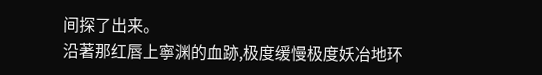间探了出来。
沿著那红唇上寧渊的血跡,极度缓慢极度妖冶地环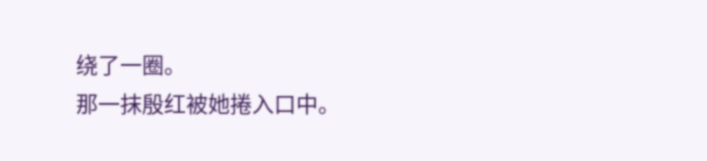绕了一圈。
那一抹殷红被她捲入口中。